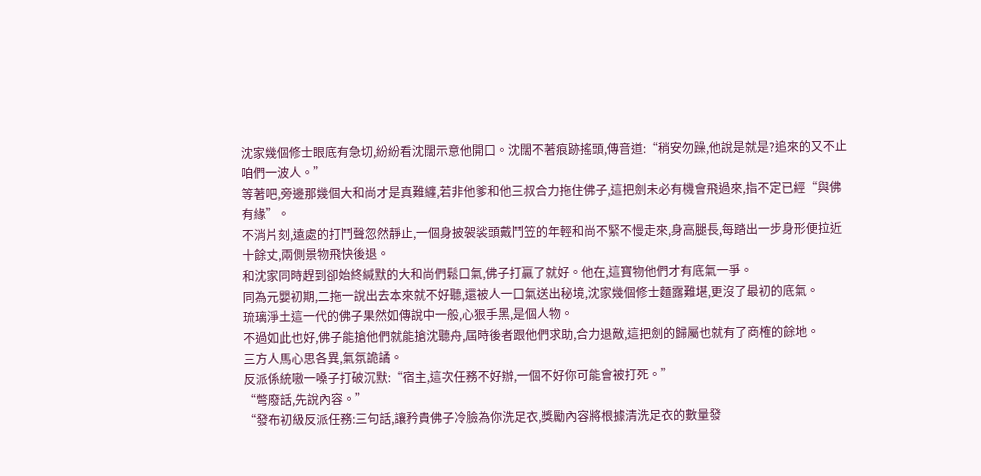沈家幾個修士眼底有急切,紛紛看沈闊示意他開口。沈闊不著痕跡搖頭,傳音道:“稍安勿躁,他說是就是?追來的又不止咱們一波人。”
等著吧,旁邊那幾個大和尚才是真難纏,若非他爹和他三叔合力拖住佛子,這把劍未必有機會飛過來,指不定已經“與佛有緣”。
不消片刻,遠處的打鬥聲忽然靜止,一個身披袈裟頭戴鬥笠的年輕和尚不緊不慢走來,身高腿長,每踏出一步身形便拉近十餘丈,兩側景物飛快後退。
和沈家同時趕到卻始終緘默的大和尚們鬆口氣,佛子打贏了就好。他在,這寶物他們才有底氣一爭。
同為元嬰初期,二拖一說出去本來就不好聽,還被人一口氣送出秘境,沈家幾個修士麵露難堪,更沒了最初的底氣。
琉璃淨土這一代的佛子果然如傳說中一般,心狠手黑,是個人物。
不過如此也好,佛子能搶他們就能搶沈聽舟,屆時後者跟他們求助,合力退敵,這把劍的歸屬也就有了商榷的餘地。
三方人馬心思各異,氣氛詭譎。
反派係統嗷一嗓子打破沉默:“宿主,這次任務不好辦,一個不好你可能會被打死。”
“彆廢話,先說內容。”
“發布初級反派任務:三句話,讓矜貴佛子冷臉為你洗足衣,獎勵內容將根據清洗足衣的數量發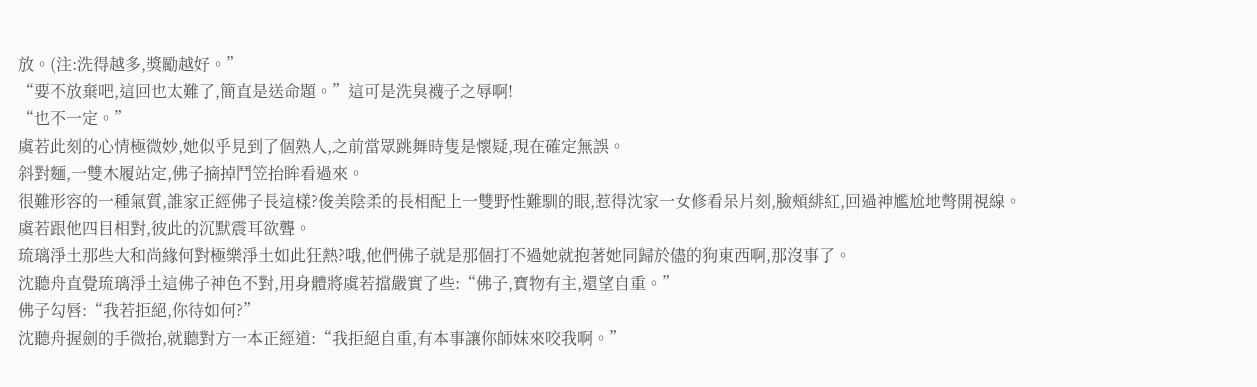放。(注:洗得越多,獎勵越好。”
“要不放棄吧,這回也太難了,簡直是送命題。”這可是洗臭襪子之辱啊!
“也不一定。”
虞若此刻的心情極微妙,她似乎見到了個熟人,之前當眾跳舞時隻是懷疑,現在確定無誤。
斜對麵,一雙木履站定,佛子摘掉鬥笠抬眸看過來。
很難形容的一種氣質,誰家正經佛子長這樣?俊美陰柔的長相配上一雙野性難馴的眼,惹得沈家一女修看呆片刻,臉頰緋紅,回過神尷尬地彆開視線。
虞若跟他四目相對,彼此的沉默震耳欲聾。
琉璃淨土那些大和尚緣何對極樂淨土如此狂熱?哦,他們佛子就是那個打不過她就抱著她同歸於儘的狗東西啊,那沒事了。
沈聽舟直覺琉璃淨土這佛子神色不對,用身體將虞若擋嚴實了些:“佛子,寶物有主,還望自重。”
佛子勾唇:“我若拒絕,你待如何?”
沈聽舟握劍的手微抬,就聽對方一本正經道:“我拒絕自重,有本事讓你師妹來咬我啊。”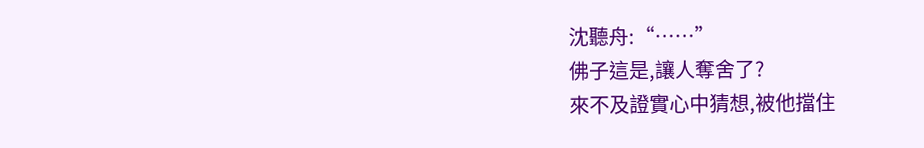沈聽舟:“……”
佛子這是,讓人奪舍了?
來不及證實心中猜想,被他擋住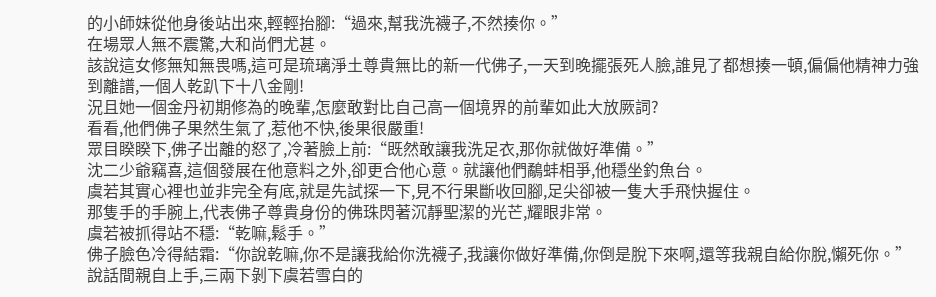的小師妹從他身後站出來,輕輕抬腳:“過來,幫我洗襪子,不然揍你。”
在場眾人無不震驚,大和尚們尤甚。
該說這女修無知無畏嗎,這可是琉璃淨土尊貴無比的新一代佛子,一天到晚擺張死人臉,誰見了都想揍一頓,偏偏他精神力強到離譜,一個人乾趴下十八金剛!
況且她一個金丹初期修為的晚輩,怎麼敢對比自己高一個境界的前輩如此大放厥詞?
看看,他們佛子果然生氣了,惹他不快,後果很嚴重!
眾目睽睽下,佛子岀離的怒了,冷著臉上前:“既然敢讓我洗足衣,那你就做好準備。”
沈二少爺竊喜,這個發展在他意料之外,卻更合他心意。就讓他們鷸蚌相爭,他穩坐釣魚台。
虞若其實心裡也並非完全有底,就是先試探一下,見不行果斷收回腳,足尖卻被一隻大手飛快握住。
那隻手的手腕上,代表佛子尊貴身份的佛珠閃著沉靜聖潔的光芒,耀眼非常。
虞若被抓得站不穩:“乾嘛,鬆手。”
佛子臉色冷得結霜:“你說乾嘛,你不是讓我給你洗襪子,我讓你做好準備,你倒是脫下來啊,還等我親自給你脫,懶死你。”
說話間親自上手,三兩下剝下虞若雪白的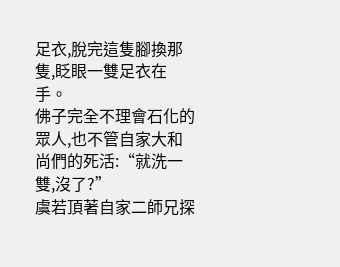足衣,脫完這隻腳換那隻,眨眼一雙足衣在手。
佛子完全不理會石化的眾人,也不管自家大和尚們的死活:“就洗一雙,沒了?”
虞若頂著自家二師兄探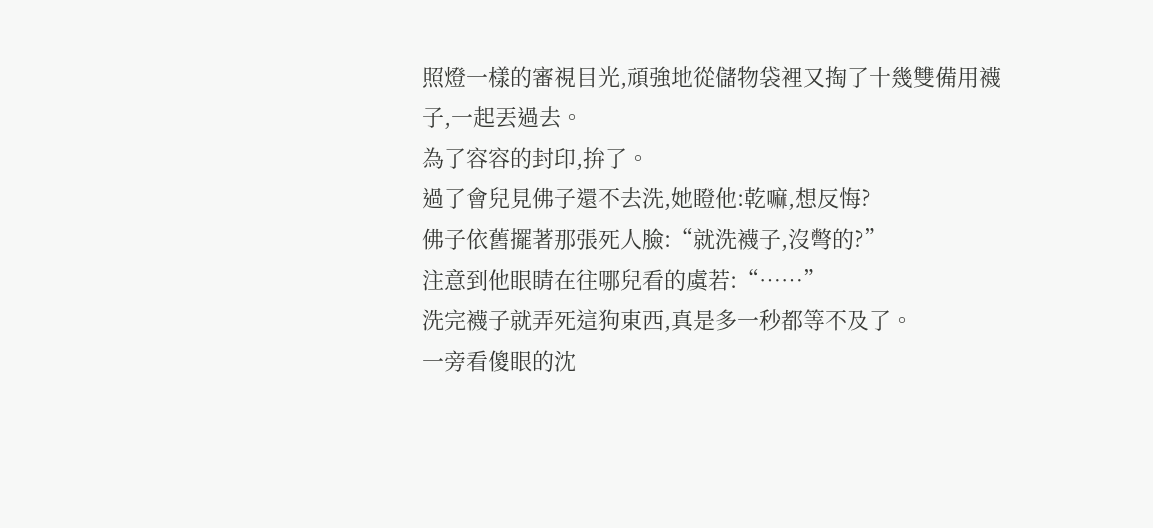照燈一樣的審視目光,頑強地從儲物袋裡又掏了十幾雙備用襪子,一起丟過去。
為了容容的封印,拚了。
過了會兒見佛子還不去洗,她瞪他:乾嘛,想反悔?
佛子依舊擺著那張死人臉:“就洗襪子,沒彆的?”
注意到他眼睛在往哪兒看的虞若:“……”
洗完襪子就弄死這狗東西,真是多一秒都等不及了。
一旁看傻眼的沈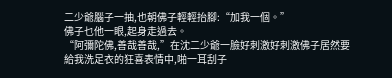二少爺腦子一抽,也朝佛子輕輕抬腳:“加我一個。”
佛子乜他一眼,起身走過去。
“阿彌陀佛,善哉善哉,”在沈二少爺一臉好刺激好刺激佛子居然要給我洗足衣的狂喜表情中,啪一耳刮子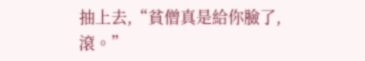抽上去,“貧僧真是給你臉了,滾。”